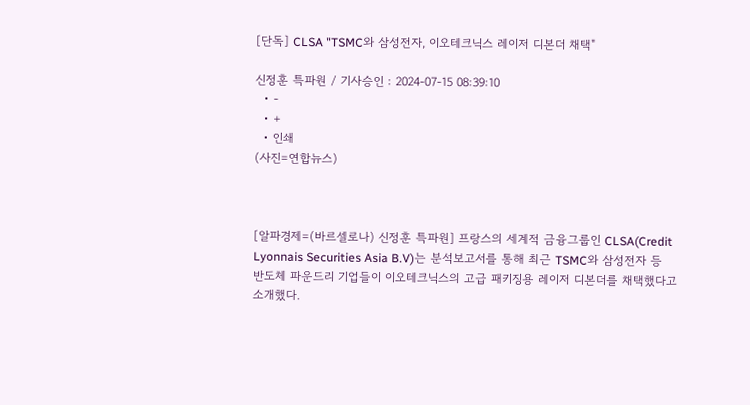[단독] CLSA "TSMC와 삼성전자, 이오테크닉스 레이저 디본더 채택"

신정훈 특파원 / 기사승인 : 2024-07-15 08:39:10
  • -
  • +
  • 인쇄
(사진=연합뉴스)



[알파경제=(바르셀로나) 신정훈 특파원] 프랑스의 세계적 금융그룹인 CLSA(Credit Lyonnais Securities Asia B.V)는 분석보고서를 통해 최근 TSMC와 삼성전자 등 반도체 파운드리 기업들이 이오테크닉스의 고급 패키징용 레이저 디본더를 채택했다고 소개했다.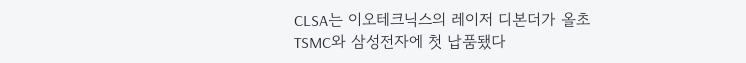CLSA는 이오테크닉스의 레이저 디본더가 올초 TSMC와 삼성전자에 첫 납품됐다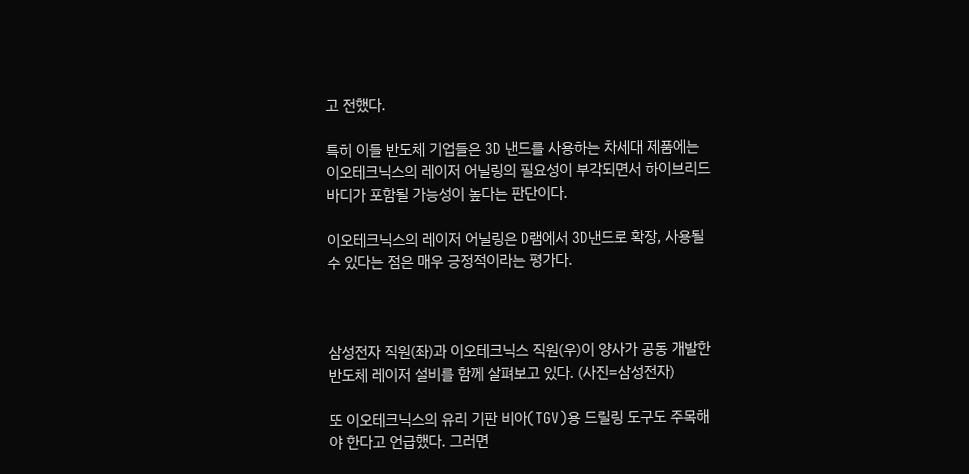고 전했다.

특히 이들 반도체 기업들은 3D 낸드를 사용하는 차세대 제품에는 이오테크닉스의 레이저 어닐링의 필요성이 부각되면서 하이브리드 바디가 포함될 가능성이 높다는 판단이다.

이오테크닉스의 레이저 어닐링은 D램에서 3D낸드로 확장, 사용될 수 있다는 점은 매우 긍정적이라는 평가다.



삼성전자 직원(좌)과 이오테크닉스 직원(우)이 양사가 공동 개발한 반도체 레이저 설비를 함께 살펴보고 있다. (사진=삼성전자)

또 이오테크닉스의 유리 기판 비아(TGV)용 드릴링 도구도 주목해야 한다고 언급했다. 그러면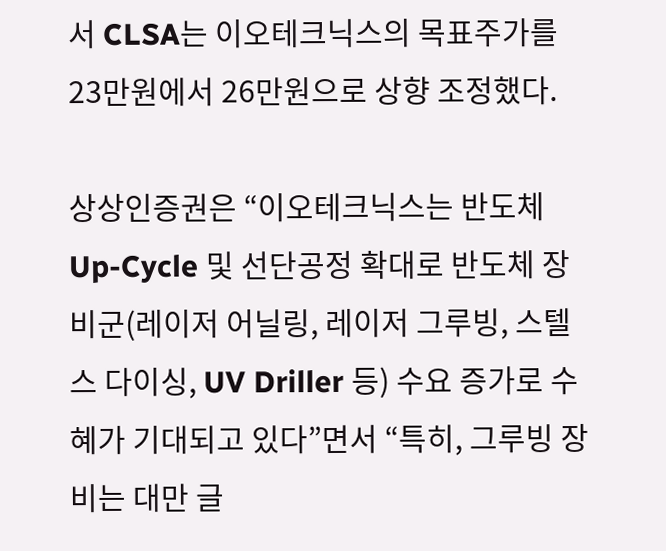서 CLSA는 이오테크닉스의 목표주가를 23만원에서 26만원으로 상향 조정했다.

상상인증권은 “이오테크닉스는 반도체 Up-Cycle 및 선단공정 확대로 반도체 장비군(레이저 어닐링, 레이저 그루빙, 스텔스 다이싱, UV Driller 등) 수요 증가로 수혜가 기대되고 있다”면서 “특히, 그루빙 장비는 대만 글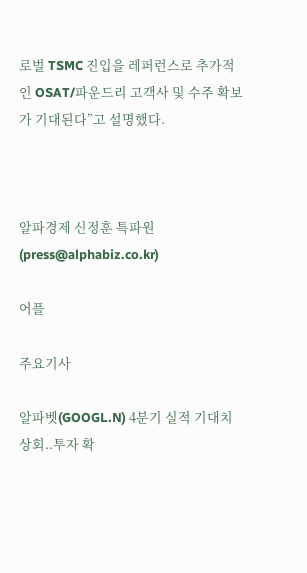로벌 TSMC 진입을 레퍼런스로 추가적인 OSAT/파운드리 고객사 및 수주 확보가 기대된다”고 설명했다.



알파경제 신정훈 특파원(press@alphabiz.co.kr)

어플

주요기사

알파벳(GOOGL.N) 4분기 실적 기대치 상회..투자 확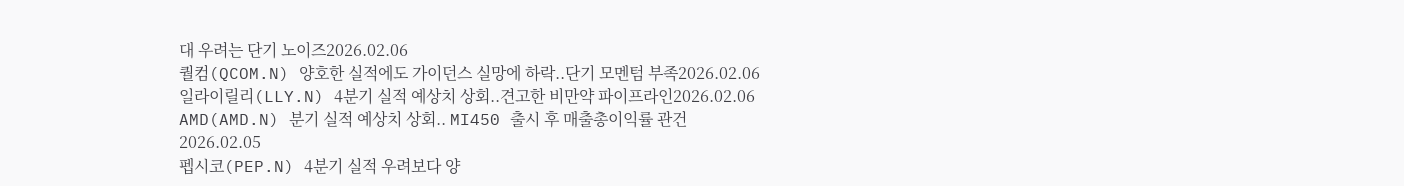대 우려는 단기 노이즈2026.02.06
퀄컴(QCOM.N) 양호한 실적에도 가이던스 실망에 하락..단기 모멘텀 부족2026.02.06
일라이릴리(LLY.N) 4분기 실적 예상치 상회..견고한 비만약 파이프라인2026.02.06
AMD(AMD.N) 분기 실적 예상치 상회.. MI450 출시 후 매출총이익률 관건2026.02.05
펩시코(PEP.N) 4분기 실적 우려보다 양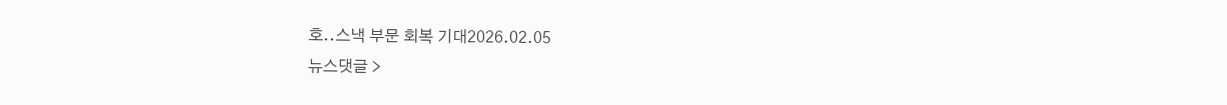호..스낵 부문 회복 기대2026.02.05
뉴스댓글 >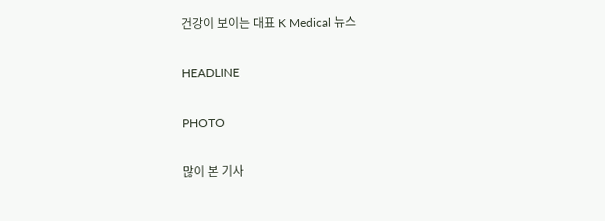건강이 보이는 대표 K Medical 뉴스

HEADLINE

PHOTO

많이 본 기사